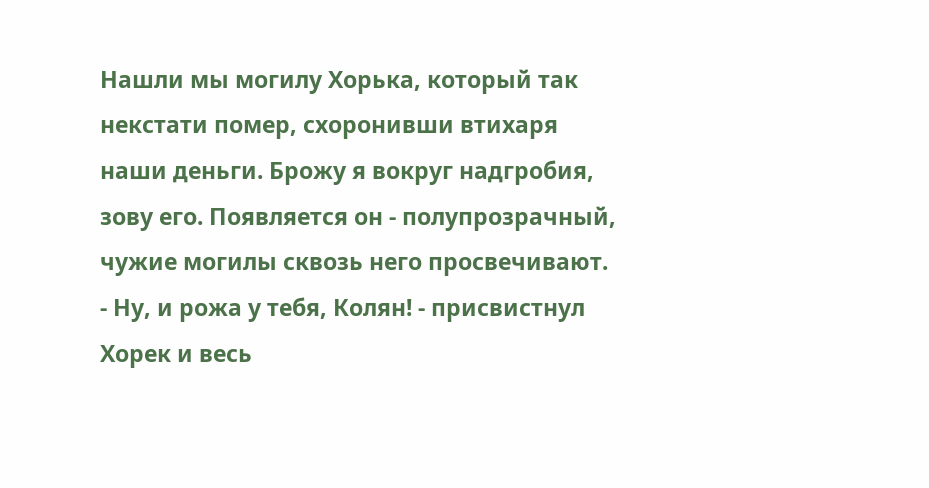Нашли мы могилу Хорька, который так некстати помер, схоронивши втихаря наши деньги. Брожу я вокруг надгробия, зову его. Появляется он - полупрозрачный, чужие могилы сквозь него просвечивают.
- Ну, и рожа у тебя, Колян! - присвистнул Хорек и весь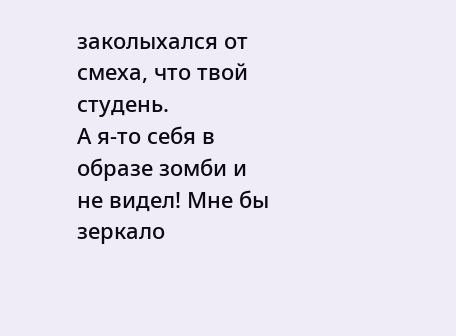заколыхался от смеха, что твой студень.
А я-то себя в образе зомби и не видел! Мне бы зеркало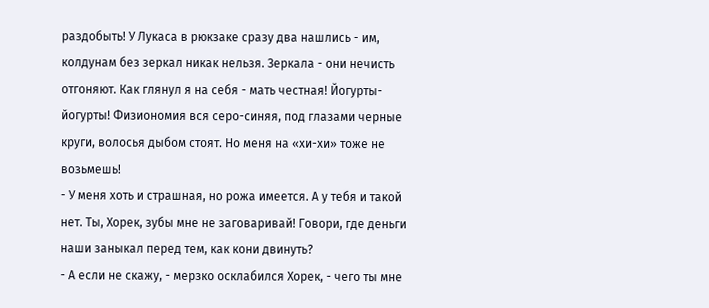раздобыть! У Лукаса в рюкзаке сразу два нашлись - им, колдунам без зеркал никак нельзя. Зеркала - они нечисть отгоняют. Как глянул я на себя - мать честная! Йогурты-йогурты! Физиономия вся серо-синяя, под глазами черные круги, волосья дыбом стоят. Но меня на «хи-хи» тоже не возьмешь!
- У меня хоть и страшная, но рожа имеется. А у тебя и такой нет. Ты, Хорек, зубы мне не заговаривай! Говори, где деньги наши заныкал перед тем, как кони двинуть?
- А если не скажу, - мерзко осклабился Хорек, - чего ты мне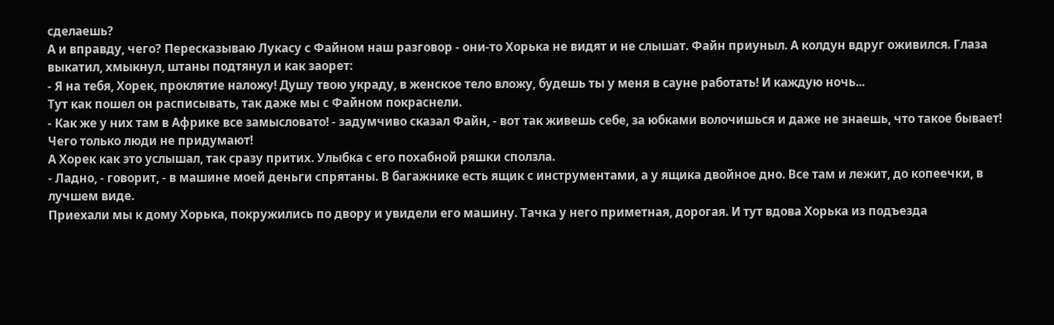сделаешь?
А и вправду, чего? Пересказываю Лукасу с Файном наш разговор - они-то Хорька не видят и не слышат. Файн приуныл. А колдун вдруг оживился. Глаза выкатил, хмыкнул, штаны подтянул и как заорет:
- Я на тебя, Хорек, проклятие наложу! Душу твою украду, в женское тело вложу, будешь ты у меня в сауне работать! И каждую ночь...
Тут как пошел он расписывать, так даже мы с Файном покраснели.
- Как же у них там в Африке все замысловато! - задумчиво сказал Файн, - вот так живешь себе, за юбками волочишься и даже не знаешь, что такое бывает! Чего только люди не придумают!
А Хорек как это услышал, так сразу притих. Улыбка с его похабной ряшки сползла.
- Ладно, - говорит, - в машине моей деньги спрятаны. В багажнике есть ящик с инструментами, а у ящика двойное дно. Все там и лежит, до копеечки, в лучшем виде.
Приехали мы к дому Хорька, покружились по двору и увидели его машину. Тачка у него приметная, дорогая. И тут вдова Хорька из подъезда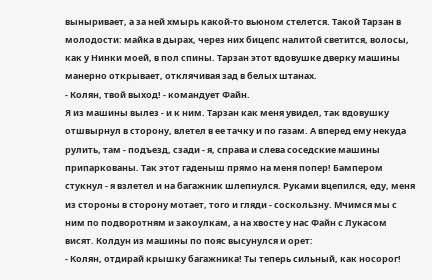выныривает, а за ней хмырь какой-то вьюном стелется. Такой Тарзан в молодости: майка в дырах, через них бицепс налитой светится, волосы, как у Нинки моей, в пол спины. Тарзан этот вдовушке дверку машины манерно открывает, отклячивая зад в белых штанах.
- Колян, твой выход! - командует Файн.
Я из машины вылез - и к ним. Тарзан как меня увидел, так вдовушку отшвырнул в сторону, влетел в ее тачку и по газам. А вперед ему некуда рулить, там - подъезд, сзади - я, справа и слева соседские машины припаркованы. Так этот гаденыш прямо на меня попер! Бампером стукнул - я взлетел и на багажник шлепнулся. Руками вцепился, еду, меня из стороны в сторону мотает, того и гляди - соскользну. Мчимся мы с ним по подворотням и закоулкам, а на хвосте у нас Файн с Лукасом висят. Колдун из машины по пояс высунулся и орет:
- Колян, отдирай крышку багажника! Ты теперь сильный, как носорог!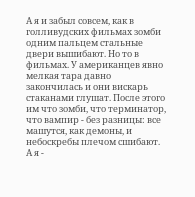А я и забыл совсем, как в голливудских фильмах зомби одним пальцем стальные двери вышибают. Но то в фильмах. У американцев явно мелкая тара давно закончилась и они вискарь стаканами глушат. После этого им что зомби, что терминатор, что вампир - без разницы: все машутся, как демоны, и небоскребы плечом сшибают. А я -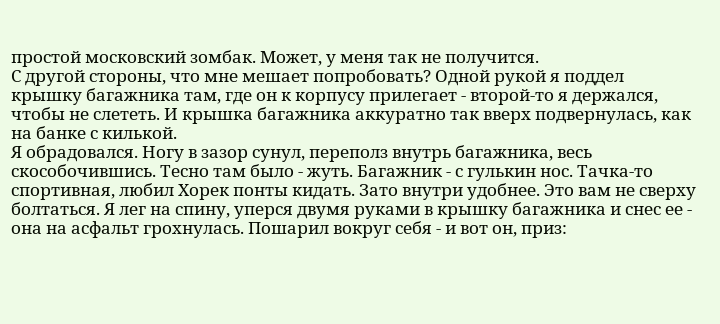простой московский зомбак. Может, у меня так не получится.
С другой стороны, что мне мешает попробовать? Одной рукой я поддел крышку багажника там, где он к корпусу прилегает - второй-то я держался, чтобы не слететь. И крышка багажника аккуратно так вверх подвернулась, как на банке с килькой.
Я обрадовался. Ногу в зазор сунул, переполз внутрь багажника, весь скособочившись. Тесно там было - жуть. Багажник - с гулькин нос. Тачка-то спортивная, любил Хорек понты кидать. Зато внутри удобнее. Это вам не сверху болтаться. Я лег на спину, уперся двумя руками в крышку багажника и снес ее - она на асфальт грохнулась. Пошарил вокруг себя - и вот он, приз: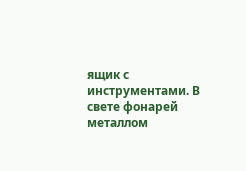ящик с инструментами. В свете фонарей металлом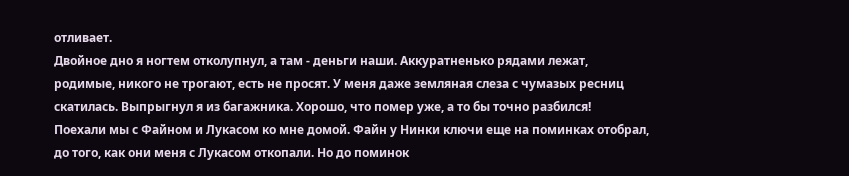отливает.
Двойное дно я ногтем отколупнул, а там - деньги наши. Аккуратненько рядами лежат, родимые, никого не трогают, есть не просят. У меня даже земляная слеза с чумазых ресниц скатилась. Выпрыгнул я из багажника. Хорошо, что помер уже, а то бы точно разбился!
Поехали мы с Файном и Лукасом ко мне домой. Файн у Нинки ключи еще на поминках отобрал, до того, как они меня с Лукасом откопали. Но до поминок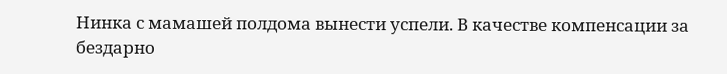Нинка с мамашей полдома вынести успели. В качестве компенсации за бездарно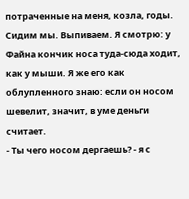потраченные на меня, козла, годы.
Сидим мы. Выпиваем. Я смотрю: у Файна кончик носа туда-сюда ходит, как у мыши. Я же его как облупленного знаю: если он носом шевелит, значит, в уме деньги считает.
- Ты чего носом дергаешь? - я с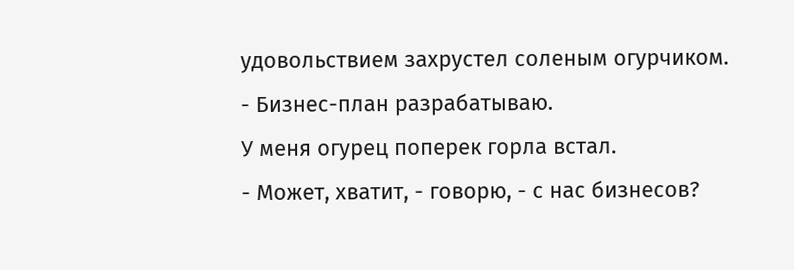удовольствием захрустел соленым огурчиком.
- Бизнес-план разрабатываю.
У меня огурец поперек горла встал.
- Может, хватит, - говорю, - с нас бизнесов?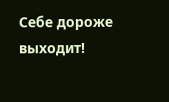Себе дороже выходит!